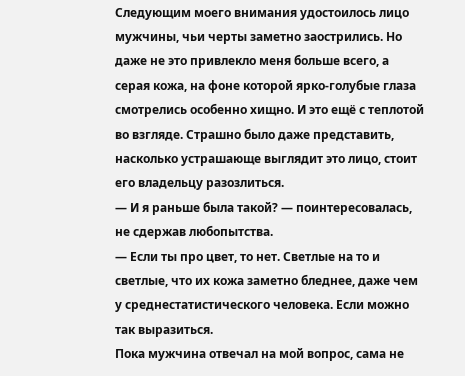Следующим моего внимания удостоилось лицо мужчины, чьи черты заметно заострились. Но даже не это привлекло меня больше всего, а серая кожа, на фоне которой ярко-голубые глаза смотрелись особенно хищно. И это ещё с теплотой во взгляде. Страшно было даже представить, насколько устрашающе выглядит это лицо, стоит его владельцу разозлиться.
— И я раньше была такой? — поинтересовалась, не сдержав любопытства.
— Если ты про цвет, то нет. Светлые на то и светлые, что их кожа заметно бледнее, даже чем у среднестатистического человека. Если можно так выразиться.
Пока мужчина отвечал на мой вопрос, сама не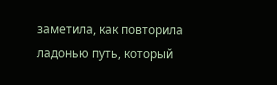заметила, как повторила ладонью путь, который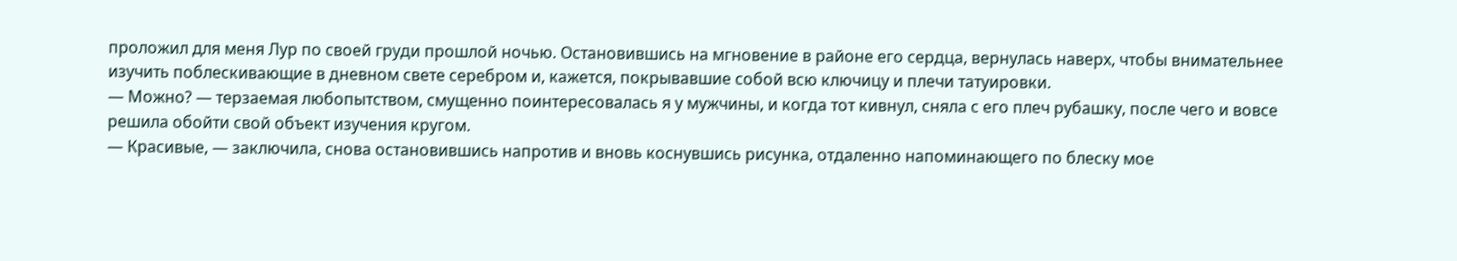проложил для меня Лур по своей груди прошлой ночью. Остановившись на мгновение в районе его сердца, вернулась наверх, чтобы внимательнее изучить поблескивающие в дневном свете серебром и, кажется, покрывавшие собой всю ключицу и плечи татуировки.
— Можно? — терзаемая любопытством, смущенно поинтересовалась я у мужчины, и когда тот кивнул, сняла с его плеч рубашку, после чего и вовсе решила обойти свой объект изучения кругом.
— Красивые, — заключила, снова остановившись напротив и вновь коснувшись рисунка, отдаленно напоминающего по блеску мое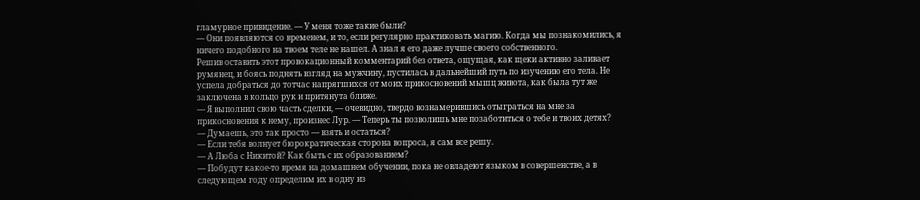гламурное привидение. — У меня тоже такие были?
— Они появляются со временем, и то, если регулярно практиковать магию. Когда мы познакомились, я ничего подобного на твоем теле не нашел. А знал я его даже лучше своего собственного.
Решив оставить этот провокационный комментарий без ответа, ощущая, как щеки активно заливает румянец, и боясь поднять взгляд на мужчину, пустилась в дальнейший путь по изучению его тела. Не успела добраться до тотчас напрягшихся от моих прикосновений мышц живота, как была тут же заключена в кольцо рук и притянута ближе.
— Я выполнил свою часть сделки, — очевидно, твердо вознамерившись отыграться на мне за прикосновения к нему, произнес Лур. — Теперь ты позволишь мне позаботиться о тебе и твоих детях?
— Думаешь, это так просто — взять и остаться?
— Если тебя волнует бюрократическая сторона вопроса, я сам все решу.
— А Люба с Никитой? Как быть с их образованием?
— Побудут какое-то время на домашнем обучении, пока не овладеют языком в совершенстве, а в следующем году определим их в одну из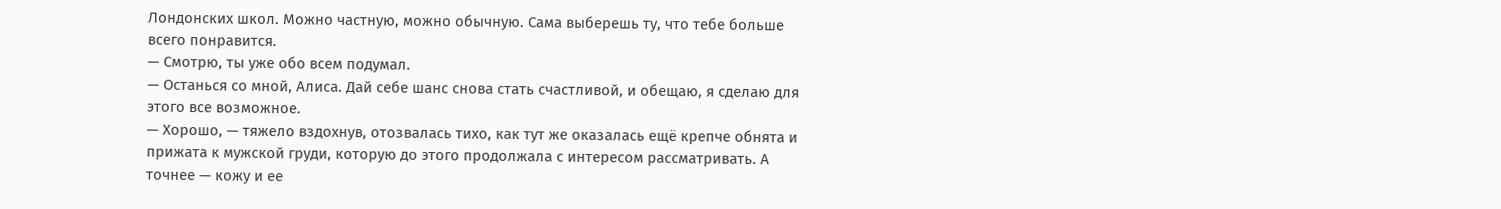Лондонских школ. Можно частную, можно обычную. Сама выберешь ту, что тебе больше всего понравится.
— Смотрю, ты уже обо всем подумал.
— Останься со мной, Алиса. Дай себе шанс снова стать счастливой, и обещаю, я сделаю для этого все возможное.
— Хорошо, — тяжело вздохнув, отозвалась тихо, как тут же оказалась ещё крепче обнята и прижата к мужской груди, которую до этого продолжала с интересом рассматривать. А точнее — кожу и ее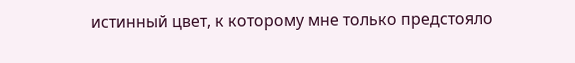истинный цвет, к которому мне только предстояло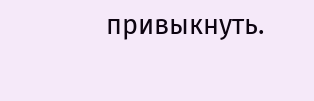привыкнуть.